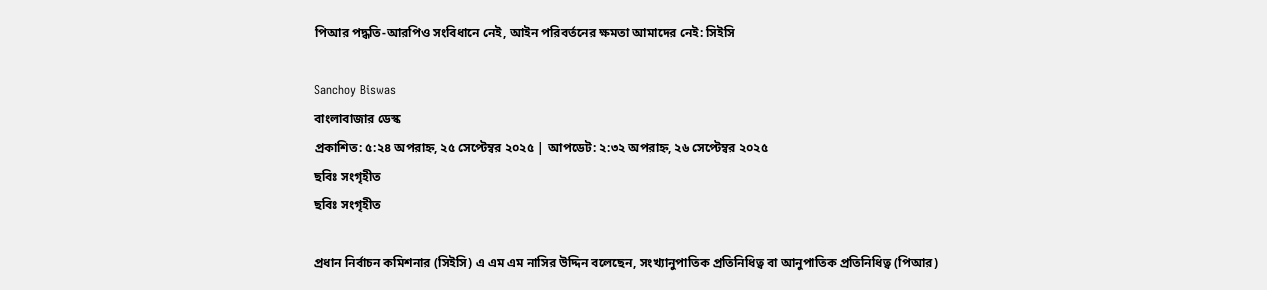পিআর পদ্ধতি-আরপিও সংবিধানে নেই, আইন পরিবর্তনের ক্ষমতা আমাদের নেই: সিইসি

Sanchoy Biswas
বাংলাবাজার ডেস্ক
প্রকাশিত: ৫:২৪ অপরাহ্ন, ২৫ সেপ্টেম্বর ২০২৫ | আপডেট: ২:৩২ অপরাহ্ন, ২৬ সেপ্টেম্বর ২০২৫
ছবিঃ সংগৃহীত
ছবিঃ সংগৃহীত

প্রধান নির্বাচন কমিশনার (সিইসি) এ এম এম নাসির উদ্দিন বলেছেন, সংখ্যানুপাতিক প্রতিনিধিত্ব বা আনুপাতিক প্রতিনিধিত্ব (পিআর)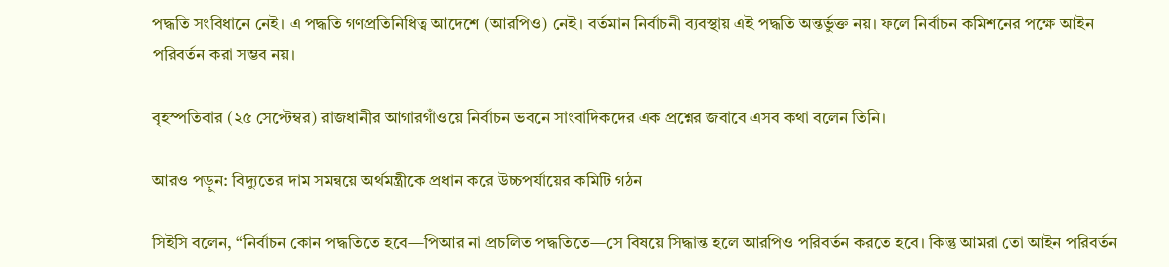পদ্ধতি সংবিধানে নেই। এ পদ্ধতি গণপ্রতিনিধিত্ব আদেশে (আরপিও) নেই। বর্তমান নির্বাচনী ব্যবস্থায় এই পদ্ধতি অন্তর্ভুক্ত নয়। ফলে নির্বাচন কমিশনের পক্ষে আইন পরিবর্তন করা সম্ভব নয়।

বৃহস্পতিবার (২৫ সেপ্টেম্বর) রাজধানীর আগারগাঁওয়ে নির্বাচন ভবনে সাংবাদিকদের এক প্রশ্নের জবাবে এসব কথা বলেন তিনি।

আরও পড়ুন: বিদ্যুতের দাম সমন্বয়ে অর্থমন্ত্রীকে প্রধান করে উচ্চপর্যায়ের কমিটি গঠন

সিইসি বলেন, “নির্বাচন কোন পদ্ধতিতে হবে—পিআর না প্রচলিত পদ্ধতিতে—সে বিষয়ে সিদ্ধান্ত হলে আরপিও পরিবর্তন করতে হবে। কিন্তু আমরা তো আইন পরিবর্তন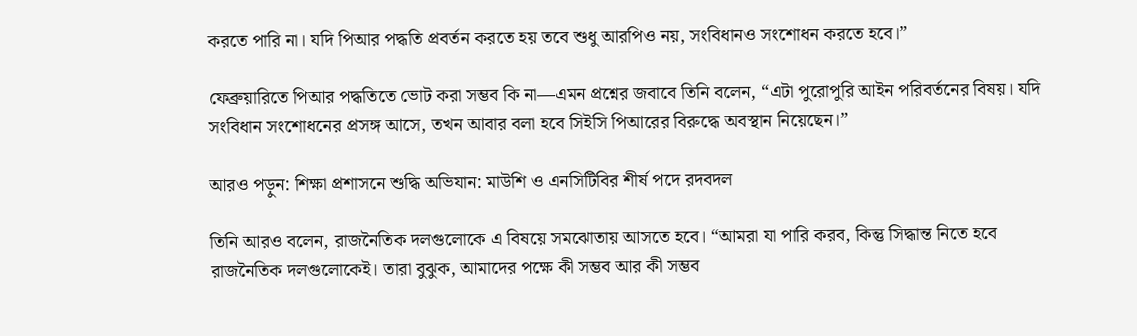করতে পারি না। যদি পিআর পদ্ধতি প্রবর্তন করতে হয় তবে শুধু আরপিও নয়, সংবিধানও সংশোধন করতে হবে।”

ফেব্রুয়ারিতে পিআর পদ্ধতিতে ভোট করা সম্ভব কি না—এমন প্রশ্নের জবাবে তিনি বলেন, “এটা পুরোপুরি আইন পরিবর্তনের বিষয়। যদি সংবিধান সংশোধনের প্রসঙ্গ আসে, তখন আবার বলা হবে সিইসি পিআরের বিরুদ্ধে অবস্থান নিয়েছেন।”

আরও পড়ুন: শিক্ষা প্রশাসনে শুদ্ধি অভিযান: মাউশি ও এনসিটিবির শীর্ষ পদে রদবদল

তিনি আরও বলেন, রাজনৈতিক দলগুলোকে এ বিষয়ে সমঝোতায় আসতে হবে। “আমরা যা পারি করব, কিন্তু সিদ্ধান্ত নিতে হবে রাজনৈতিক দলগুলোকেই। তারা বুঝুক, আমাদের পক্ষে কী সম্ভব আর কী সম্ভব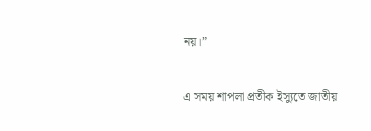নয়।”

এ সময় শাপলা প্রতীক ইস্যুতে জাতীয়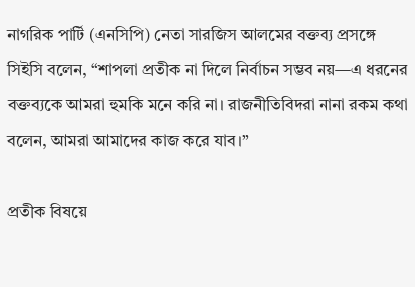নাগরিক পার্টি (এনসিপি) নেতা সারজিস আলমের বক্তব্য প্রসঙ্গে সিইসি বলেন, “শাপলা প্রতীক না দিলে নির্বাচন সম্ভব নয়—এ ধরনের বক্তব্যকে আমরা হুমকি মনে করি না। রাজনীতিবিদরা নানা রকম কথা বলেন, আমরা আমাদের কাজ করে যাব।”

প্রতীক বিষয়ে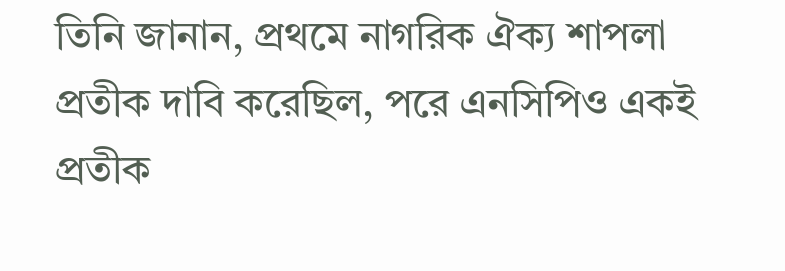তিনি জানান, প্রথমে নাগরিক ঐক্য শাপলা প্রতীক দাবি করেছিল, পরে এনসিপিও একই প্রতীক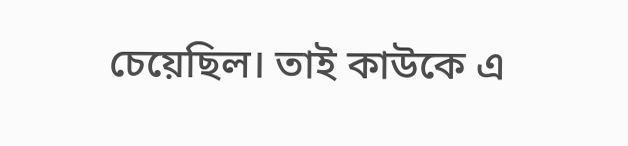চেয়েছিল। তাই কাউকে এ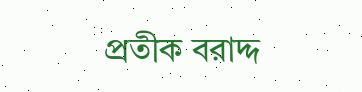প্রতীক বরাদ্দ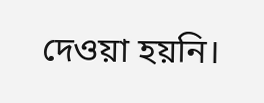দেওয়া হয়নি।